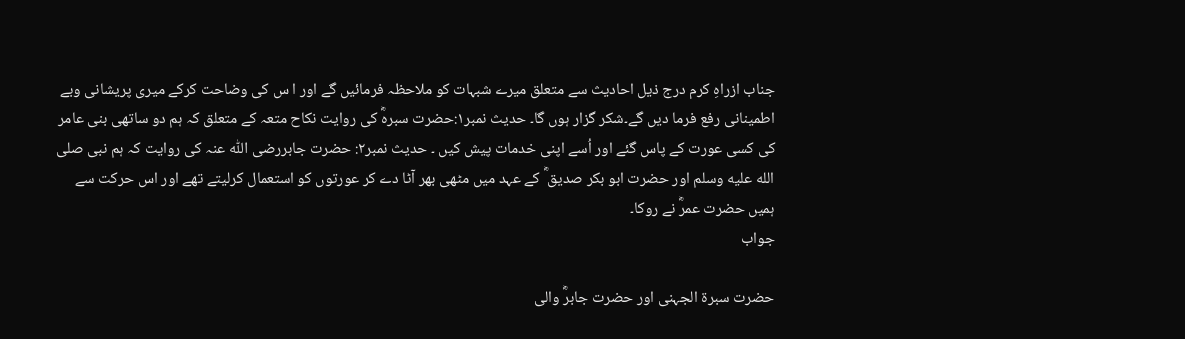جناب ازراہِ کرم درج ذیل احادیث سے متعلق میرے شبہات کو ملاحظہ فرمائیں گے اور ا س کی وضاحت کرکے میری پریشانی وبے اطمینانی رفع فرما دیں گے۔شکر گزار ہوں گا۔ حدیث نمبر۱:حضرت سبرہؓ کی روایت نکاح متعہ کے متعلق کہ ہم دو ساتھی بنی عامر کی کسی عورت کے پاس گئے اور اُسے اپنی خدمات پیش کیں ۔ حدیث نمبر۲: حضرت جابررضی اللّٰہ عنہ کی روایت کہ ہم نبی صلى الله عليه وسلم اور حضرت ابو بکر صدیق ؓ کے عہد میں مٹھی بھر آٹا دے کر عورتوں کو استعمال کرلیتے تھے اور اس حرکت سے ہمیں حضرت عمرؓ نے روکا۔
جواب

حضرت سبرۃ الجہنی اور حضرت جابرؓ والی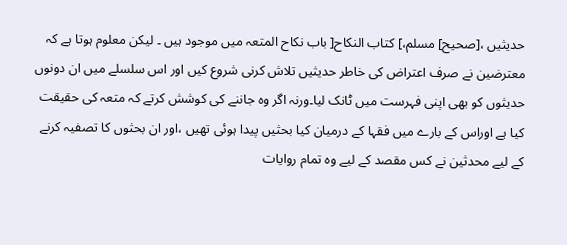حدیثیں ،[صحیح] مسلم،] کتاب النکاح[ باب نکاح المتعہ میں موجود ہیں ۔ لیکن معلوم ہوتا ہے کہ معترضین نے صرف اعتراض کی خاطر حدیثیں تلاش کرنی شروع کیں اور اس سلسلے میں ان دونوں حدیثوں کو بھی اپنی فہرست میں ٹانک لیا۔ورنہ اگر وہ جاننے کی کوشش کرتے کہ متعہ کی حقیقت کیا ہے اوراس کے بارے میں فقہا کے درمیان کیا بحثیں پیدا ہوئی تھیں ،اور ان بحثوں کا تصفیہ کرنے کے لیے محدثین نے کس مقصد کے لیے وہ تمام روایات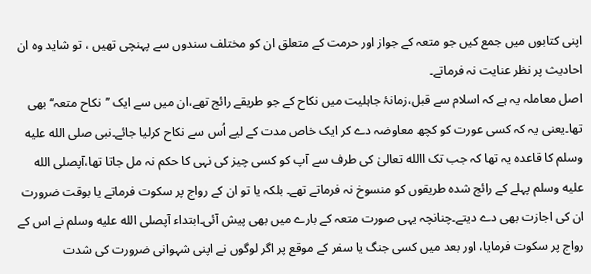اپنی کتابوں میں جمع کیں جو متعہ کے جواز اور حرمت کے متعلق ان کو مختلف سندوں سے پہنچی تھیں ، تو شاید وہ ان احادیث پر نظر عنایت نہ فرماتے۔
اصل معاملہ یہ ہے کہ اسلام سے قبل،زمانۂ جاہلیت میں نکاح کے جو طریقے رائج تھے،ان میں سے ایک ’’نکاح متعہ‘‘ بھی تھا۔یعنی یہ کہ کسی عورت کو کچھ معاوضہ دے کر ایک خاص مدت کے لیے اُس سے نکاح کرلیا جائے۔نبی صلى الله عليه وسلم کا قاعدہ یہ تھا کہ جب تک االله تعالیٰ کی طرف سے آپ کو کسی چیز کی نہی کا حکم نہ مل جاتا تھا،آپصلى الله عليه وسلم پہلے کے رائج شدہ طریقوں کو منسوخ نہ فرماتے تھے۔ بلکہ یا تو ان کے رواج پر سکوت فرماتے یا بوقت ضرورت ان کی اجازت بھی دے دیتے۔چنانچہ یہی صورت متعہ کے بارے میں بھی پیش آئی۔ابتداء آپصلى الله عليه وسلم نے اس کے رواج پر سکوت فرمایا، اور بعد میں کسی جنگ یا سفر کے موقع پر اگر لوگوں نے اپنی شہوانی ضرورت کی شدت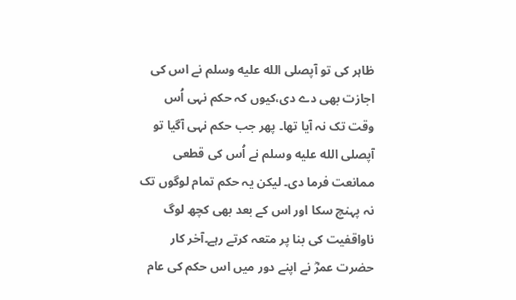ظاہر کی تو آپصلى الله عليه وسلم نے اس کی اجازت بھی دے دی،کیوں کہ حکم نہی اُس وقت تک نہ آیا تھا۔ پھر جب حکم نہی آگیا تو آپصلى الله عليه وسلم نے اُس کی قطعی ممانعت فرما دی۔ لیکن یہ حکم تمام لوگوں تک نہ پہنچ سکا اور اس کے بعد بھی کچھ لوگ ناواقفیت کی بنا پر متعہ کرتے رہے۔آخر کار حضرت عمرؓ نے اپنے دور میں اس حکم کی عام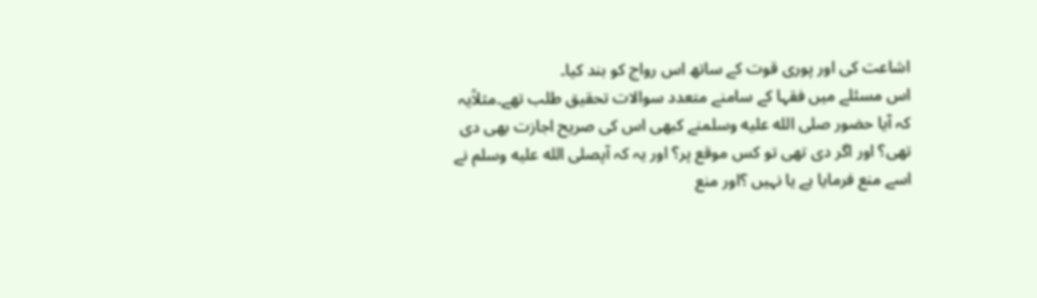اشاعت کی اور پوری قوت کے ساتھ اس رواج کو بند کیا۔
اس مسئلے میں فقہا کے سامنے متعدد سوالات تحقیق طلب تھے۔مثلاًیہ کہ آیا حضور صلى الله عليه وسلمنے کبھی اس کی صریح اجازت بھی دی تھی؟ اور اگر دی تھی تو کس موقع پر؟ اور یہ کہ آپصلى الله عليه وسلم نے اسے منع فرمایا ہے یا نہیں ؟اور منع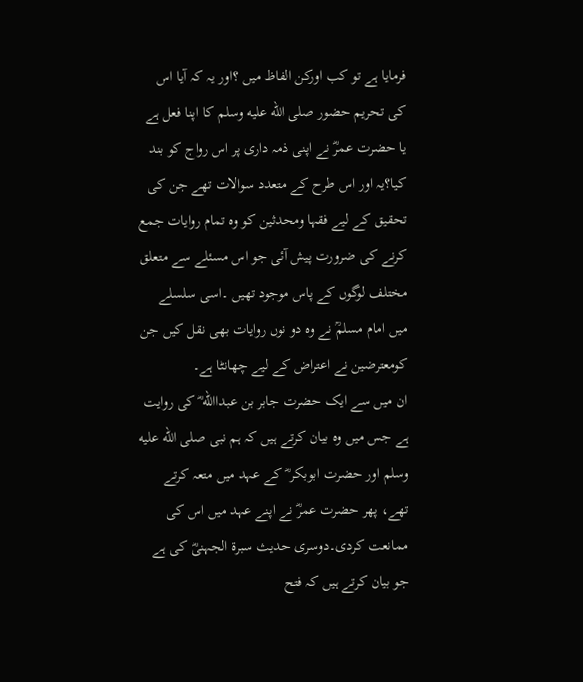فرمایا ہے تو کب اورکن الفاظ میں ؟اور یہ کہ آیا اس کی تحریم حضور صلى الله عليه وسلم کا اپنا فعل ہے یا حضرت عمرؓ نے اپنی ذمہ داری پر اس رواج کو بند کیا؟یہ اور اس طرح کے متعدد سوالات تھے جن کی تحقیق کے لیے فقہا ومحدثین کو وہ تمام روایات جمع کرنے کی ضرورت پیش آئی جو اس مسئلے سے متعلق مختلف لوگوں کے پاس موجود تھیں ۔اسی سلسلے میں امام مسلمؒ نے وہ دو نوں روایات بھی نقل کیں جن کومعترضین نے اعتراض کے لیے چھانٹا ہے۔
ان میں سے ایک حضرت جابر بن عبداالله ؓ کی روایت ہے جس میں وہ بیان کرتے ہیں کہ ہم نبی صلى الله عليه وسلم اور حضرت ابوبکر ؓ کے عہد میں متعہ کرتے تھے، پھر حضرت عمرؓ نے اپنے عہد میں اس کی ممانعت کردی۔دوسری حدیث سبرۃ الجہنیؓ کی ہے جو بیان کرتے ہیں کہ فتح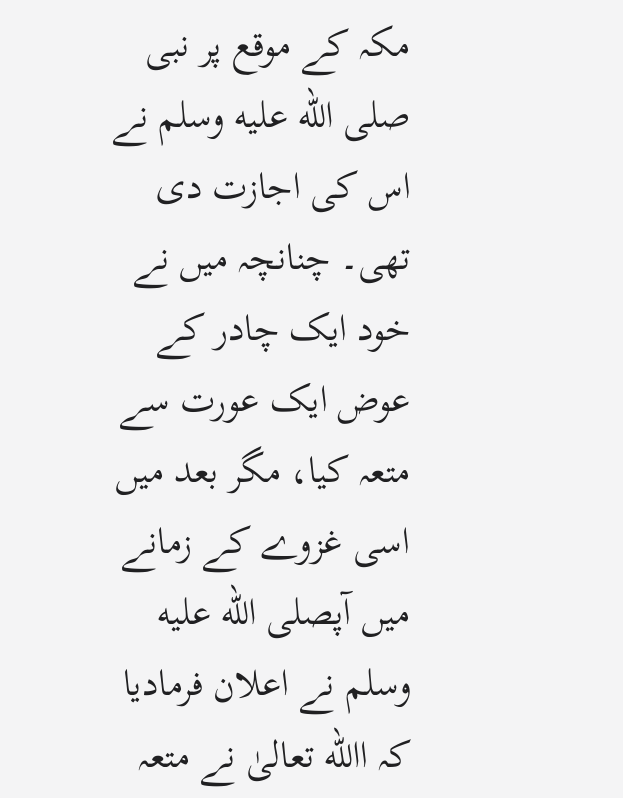مکہ کے موقع پر نبی صلى الله عليه وسلم نے اس کی اجازت دی تھی۔ چنانچہ میں نے خود ایک چادر کے عوض ایک عورت سے متعہ کیا، مگر بعد میں اسی غزوے کے زمانے میں آپصلى الله عليه وسلم نے اعلان فرمادیا کہ االله تعالیٰ نے متعہ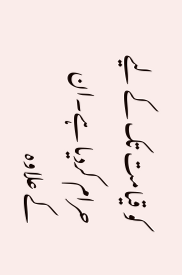کو قیامت تک کے لیے حرام کردیا ہے۔ان کے علاوہ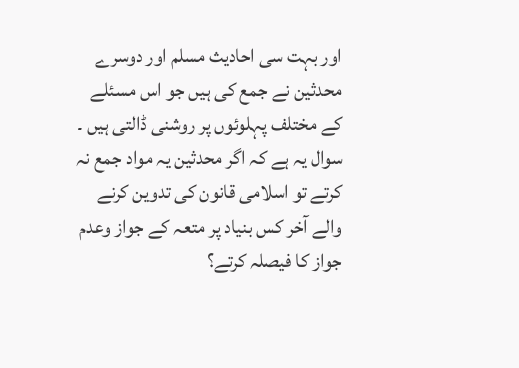اور بہت سی احادیث مسلم اور دوسرے محدثین نے جمع کی ہیں جو اس مسئلے کے مختلف پہلوئوں پر روشنی ڈالتی ہیں ۔ سوال یہ ہے کہ اگر محدثین یہ مواد جمع نہ کرتے تو اسلامی قانون کی تدوین کرنے والے آخر کس بنیاد پر متعہ کے جواز وعدم جواز کا فیصلہ کرتے؟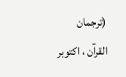(ترجمان القرآن ، اکتوبر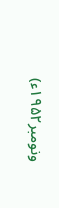ونومبر۱۹۵۲ء)